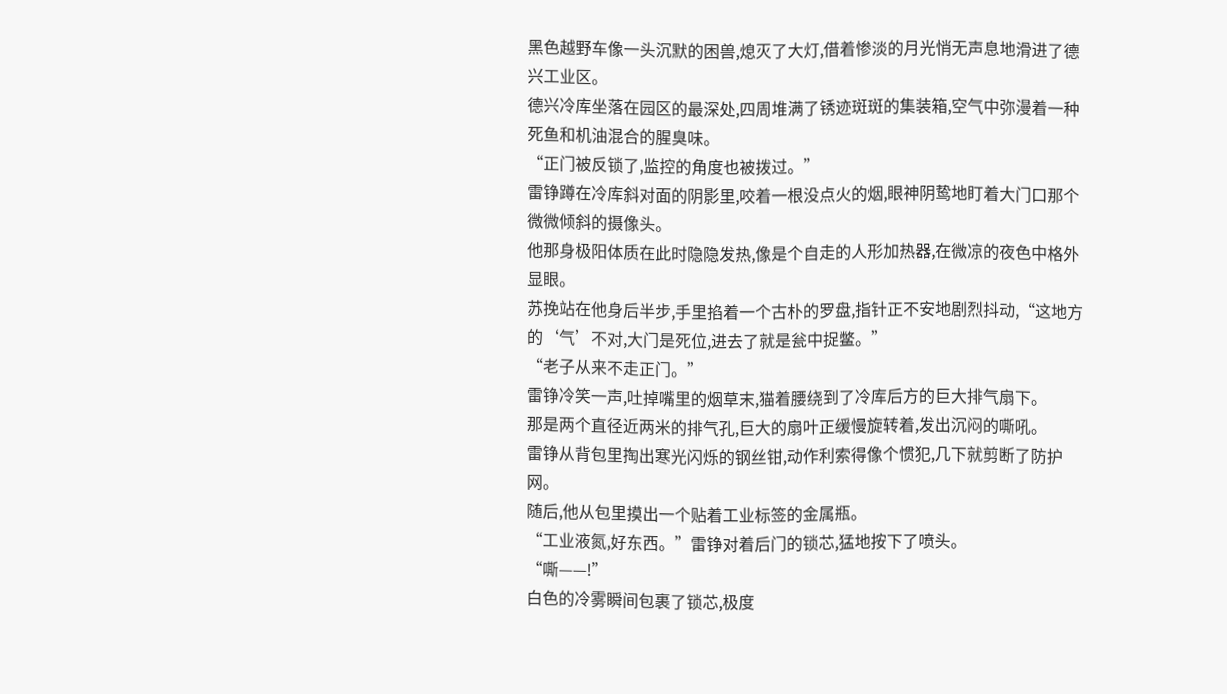黑色越野车像一头沉默的困兽,熄灭了大灯,借着惨淡的月光悄无声息地滑进了德兴工业区。
德兴冷库坐落在园区的最深处,四周堆满了锈迹斑斑的集装箱,空气中弥漫着一种死鱼和机油混合的腥臭味。
“正门被反锁了,监控的角度也被拨过。”
雷铮蹲在冷库斜对面的阴影里,咬着一根没点火的烟,眼神阴鸷地盯着大门口那个微微倾斜的摄像头。
他那身极阳体质在此时隐隐发热,像是个自走的人形加热器,在微凉的夜色中格外显眼。
苏挽站在他身后半步,手里掐着一个古朴的罗盘,指针正不安地剧烈抖动,“这地方的‘气’不对,大门是死位,进去了就是瓮中捉鳖。”
“老子从来不走正门。”
雷铮冷笑一声,吐掉嘴里的烟草末,猫着腰绕到了冷库后方的巨大排气扇下。
那是两个直径近两米的排气孔,巨大的扇叶正缓慢旋转着,发出沉闷的嘶吼。
雷铮从背包里掏出寒光闪烁的钢丝钳,动作利索得像个惯犯,几下就剪断了防护网。
随后,他从包里摸出一个贴着工业标签的金属瓶。
“工业液氮,好东西。”雷铮对着后门的锁芯,猛地按下了喷头。
“嘶——!”
白色的冷雾瞬间包裹了锁芯,极度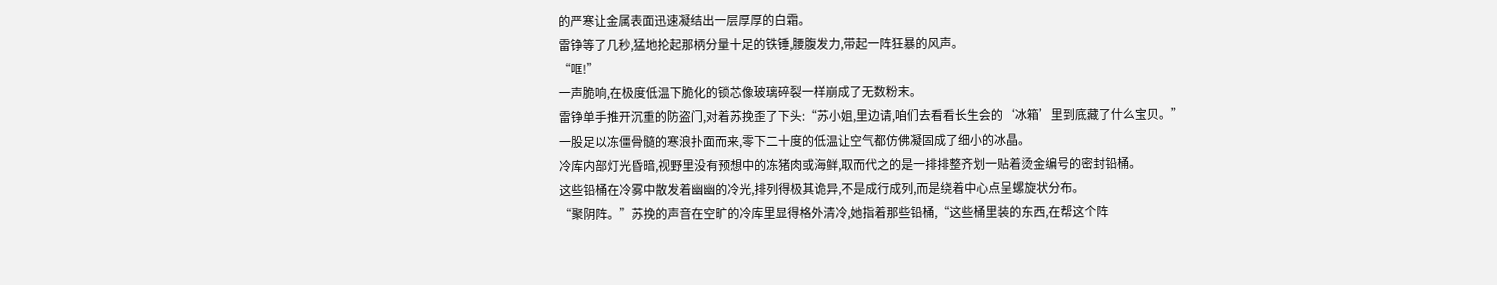的严寒让金属表面迅速凝结出一层厚厚的白霜。
雷铮等了几秒,猛地抡起那柄分量十足的铁锤,腰腹发力,带起一阵狂暴的风声。
“哐!”
一声脆响,在极度低温下脆化的锁芯像玻璃碎裂一样崩成了无数粉末。
雷铮单手推开沉重的防盗门,对着苏挽歪了下头:“苏小姐,里边请,咱们去看看长生会的‘冰箱’里到底藏了什么宝贝。”
一股足以冻僵骨髓的寒浪扑面而来,零下二十度的低温让空气都仿佛凝固成了细小的冰晶。
冷库内部灯光昏暗,视野里没有预想中的冻猪肉或海鲜,取而代之的是一排排整齐划一贴着烫金编号的密封铅桶。
这些铅桶在冷雾中散发着幽幽的冷光,排列得极其诡异,不是成行成列,而是绕着中心点呈螺旋状分布。
“聚阴阵。”苏挽的声音在空旷的冷库里显得格外清冷,她指着那些铅桶,“这些桶里装的东西,在帮这个阵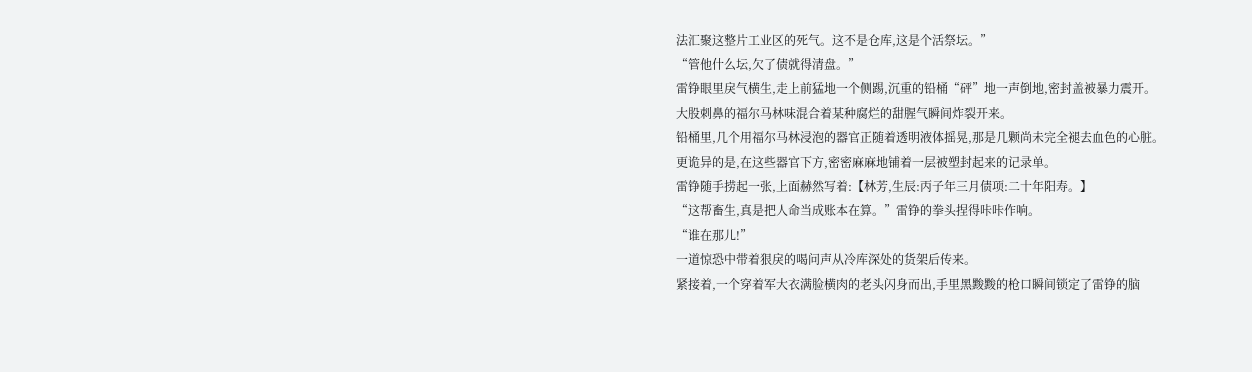法汇聚这整片工业区的死气。这不是仓库,这是个活祭坛。”
“管他什么坛,欠了债就得清盘。”
雷铮眼里戾气横生,走上前猛地一个侧踢,沉重的铅桶“砰”地一声倒地,密封盖被暴力震开。
大股刺鼻的福尔马林味混合着某种腐烂的甜腥气瞬间炸裂开来。
铅桶里,几个用福尔马林浸泡的器官正随着透明液体摇晃,那是几颗尚未完全褪去血色的心脏。
更诡异的是,在这些器官下方,密密麻麻地铺着一层被塑封起来的记录单。
雷铮随手捞起一张,上面赫然写着:【林芳,生辰:丙子年三月债项:二十年阳寿。】
“这帮畜生,真是把人命当成账本在算。”雷铮的拳头捏得咔咔作响。
“谁在那儿!”
一道惊恐中带着狠戾的喝问声从冷库深处的货架后传来。
紧接着,一个穿着军大衣满脸横肉的老头闪身而出,手里黑黢黢的枪口瞬间锁定了雷铮的脑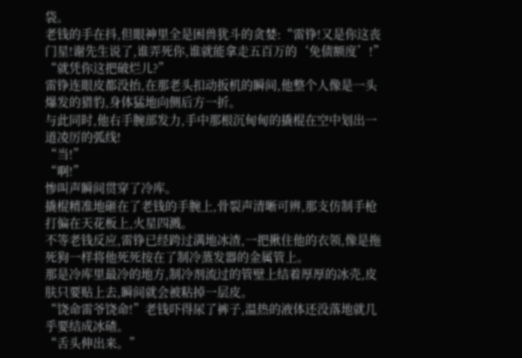袋。
老钱的手在抖,但眼神里全是困兽犹斗的贪婪:“雷铮!又是你这丧门星!谢先生说了,谁弄死你,谁就能拿走五百万的‘免债额度’!”
“就凭你这把破烂儿?”
雷铮连眼皮都没抬,在那老头扣动扳机的瞬间,他整个人像是一头爆发的猎豹,身体猛地向侧后方一折。
与此同时,他右手腕部发力,手中那根沉甸甸的撬棍在空中划出一道凌厉的弧线!
“当!”
“啊!”
惨叫声瞬间贯穿了冷库。
撬棍精准地砸在了老钱的手腕上,骨裂声清晰可辨,那支仿制手枪打偏在天花板上,火星四溅。
不等老钱反应,雷铮已经跨过满地冰渣,一把揪住他的衣领,像是拖死狗一样将他死死按在了制冷蒸发器的金属管上。
那是冷库里最冷的地方,制冷剂流过的管壁上结着厚厚的冰壳,皮肤只要贴上去,瞬间就会被粘掉一层皮。
“饶命雷爷饶命!”老钱吓得尿了裤子,温热的液体还没落地就几乎要结成冰碴。
“舌头伸出来。”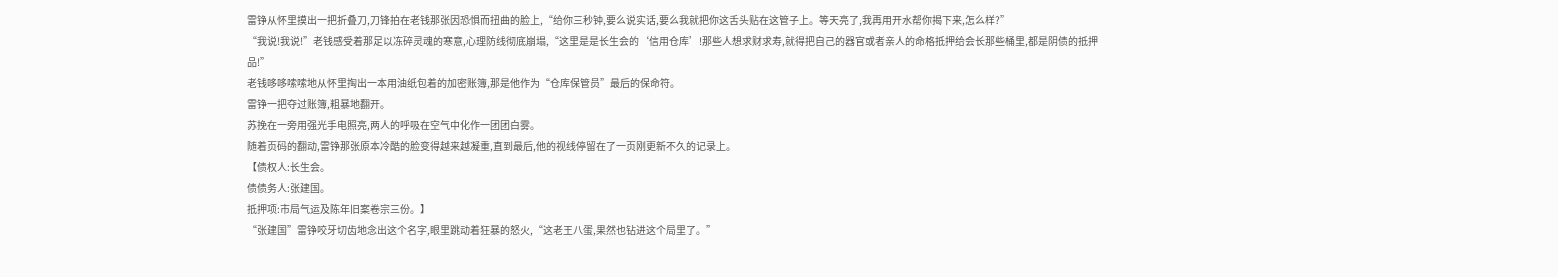雷铮从怀里摸出一把折叠刀,刀锋拍在老钱那张因恐惧而扭曲的脸上,“给你三秒钟,要么说实话,要么我就把你这舌头贴在这管子上。等天亮了,我再用开水帮你揭下来,怎么样?”
“我说!我说!”老钱感受着那足以冻碎灵魂的寒意,心理防线彻底崩塌,“这里是是长生会的‘信用仓库’!那些人想求财求寿,就得把自己的器官或者亲人的命格抵押给会长那些桶里,都是阴债的抵押品!”
老钱哆哆嗦嗦地从怀里掏出一本用油纸包着的加密账簿,那是他作为“仓库保管员”最后的保命符。
雷铮一把夺过账簿,粗暴地翻开。
苏挽在一旁用强光手电照亮,两人的呼吸在空气中化作一团团白雾。
随着页码的翻动,雷铮那张原本冷酷的脸变得越来越凝重,直到最后,他的视线停留在了一页刚更新不久的记录上。
【债权人:长生会。
债债务人:张建国。
抵押项:市局气运及陈年旧案卷宗三份。】
“张建国”雷铮咬牙切齿地念出这个名字,眼里跳动着狂暴的怒火,“这老王八蛋,果然也钻进这个局里了。”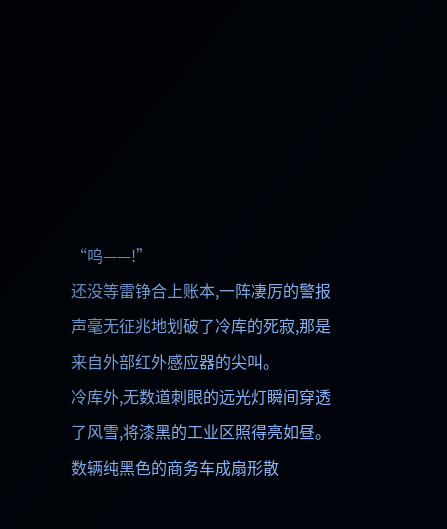“呜——!”
还没等雷铮合上账本,一阵凄厉的警报声毫无征兆地划破了冷库的死寂,那是来自外部红外感应器的尖叫。
冷库外,无数道刺眼的远光灯瞬间穿透了风雪,将漆黑的工业区照得亮如昼。
数辆纯黑色的商务车成扇形散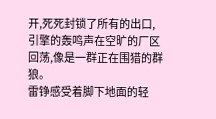开,死死封锁了所有的出口,引擎的轰鸣声在空旷的厂区回荡,像是一群正在围猎的群狼。
雷铮感受着脚下地面的轻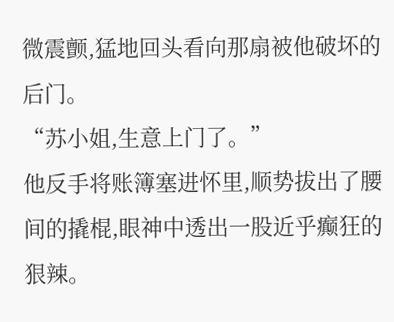微震颤,猛地回头看向那扇被他破坏的后门。
“苏小姐,生意上门了。”
他反手将账簿塞进怀里,顺势拔出了腰间的撬棍,眼神中透出一股近乎癫狂的狠辣。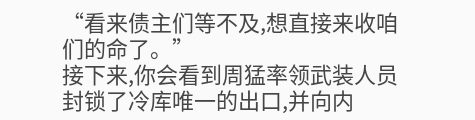“看来债主们等不及,想直接来收咱们的命了。”
接下来,你会看到周猛率领武装人员封锁了冷库唯一的出口,并向内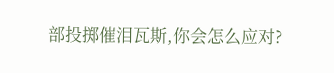部投掷催泪瓦斯,你会怎么应对?